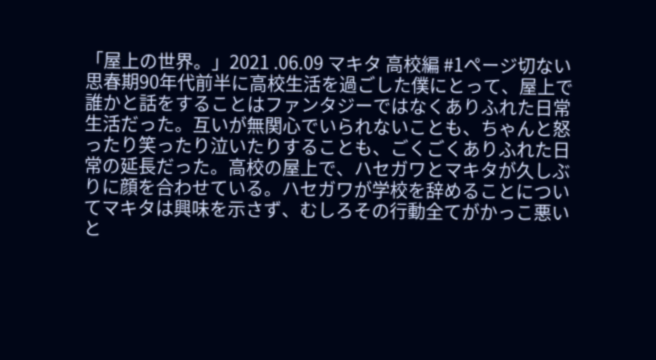「屋上の世界。」2021 .06.09 マキタ 高校編 #1ページ切ない 思春期90年代前半に高校生活を過ごした僕にとって、屋上で誰かと話をすることはファンタジーではなくありふれた日常生活だった。互いが無関心でいられないことも、ちゃんと怒ったり笑ったり泣いたりすることも、ごくごくありふれた日常の延長だった。高校の屋上で、ハセガワとマキタが久しぶりに顔を合わせている。ハセガワが学校を辞めることについてマキタは興味を示さず、むしろその行動全てがかっこ悪いと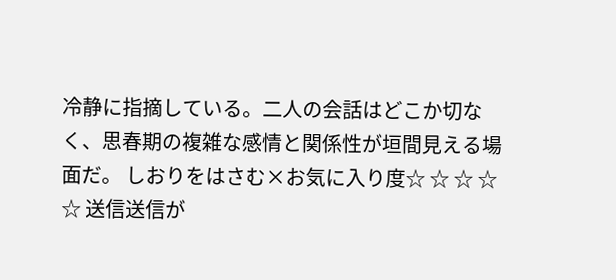冷静に指摘している。二人の会話はどこか切なく、思春期の複雑な感情と関係性が垣間見える場面だ。 しおりをはさむ×お気に入り度☆ ☆ ☆ ☆ ☆ 送信送信が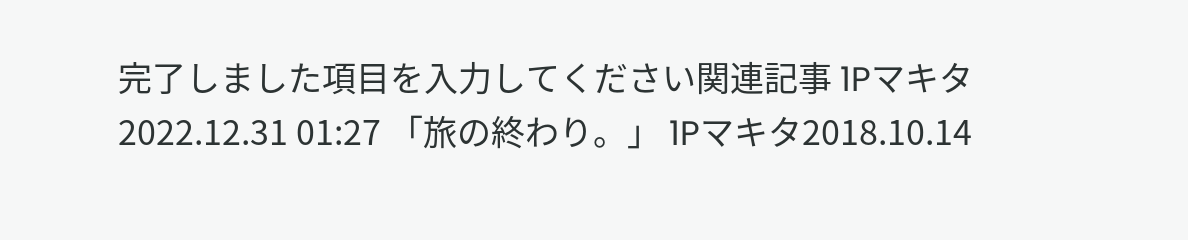完了しました項目を入力してください関連記事 1Pマキタ2022.12.31 01:27 「旅の終わり。」 1Pマキタ2018.10.14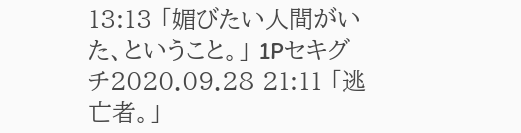13:13 「媚びたい人間がいた、ということ。」 1Pセキグチ2020.09.28 21:11 「逃亡者。」